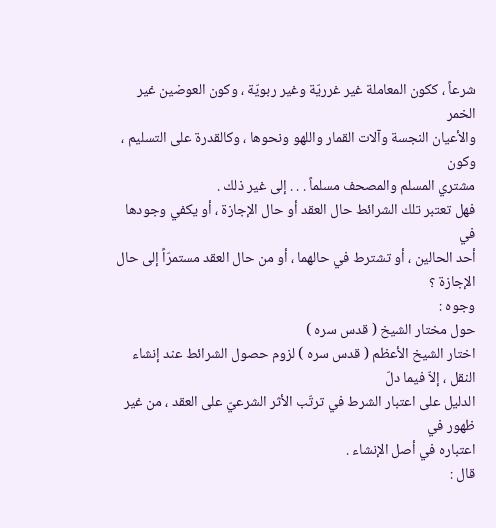شرعاً ، ككون المعاملة غير غرريّة وغير ربويّة ، وكون العوضين غير الخمر
والأعيان النجسة وآلات القمار واللهو ونحوها ، وكالقدرة على التسليم ، وكون
مشتري المسلم والمصحف مسلماً . . . إلى غير ذلك .
فهل تعتبر تلك الشرائط حال العقد أو حال الإجازة ، أو يكفي وجودها في
أحد الحالين ، أو تشترط في حالهما ، أو من حال العقد مستمرّاً إلى حال الإجازة ؟
وجوه :
حول مختار الشيخ ( قدس سره )
اختار الشيخ الأعظم ( قدس سره ) لزوم حصول الشرائط عند إنشاء النقل ، إلاّ فيما دلّ
الدليل على اعتبار الشرط في ترتّب الأثر الشرعيّ على العقد ، من غير ظهور في
اعتباره في أصل الإنشاء .
قال :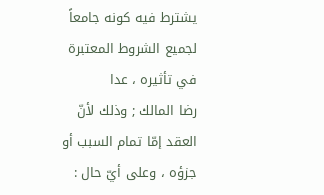يشترط فيه كونه جامعاً لجميع الشروط المعتبرة في تأثيره ، عدا
رضا المالك ; وذلك لأنّ العقد إمّا تمام السبب أو جزؤه ، وعلى أيّ حال :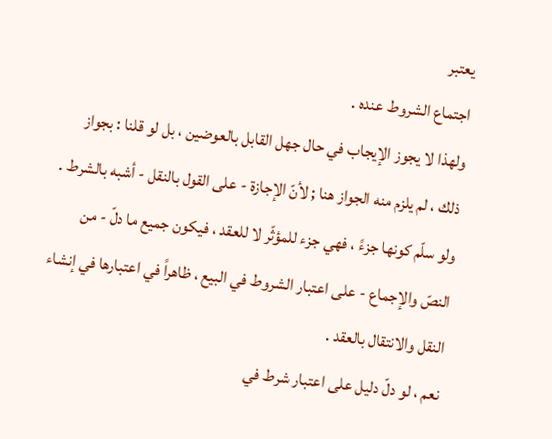يعتبر
اجتماع الشروط عنده .
ولهذا لا يجوز الإيجاب في حال جهل القابل بالعوضين ، بل لو قلنا : بجواز
ذلك ، لم يلزم منه الجواز هنا ; لأنّ الإجازة - على القول بالنقل - أشبه بالشرط .
ولو سلّم كونها جزءً ، فهي جزء للمؤثّر لا للعقد ، فيكون جميع ما دلّ - من
النصّ والإجماع - على اعتبار الشروط في البيع ، ظاهراً في اعتبارها في إنشاء
النقل والانتقال بالعقد .
نعم ، لو دلّ دليل على اعتبار شرط في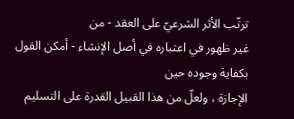ترتّب الأثر الشرعيّ على العقد - من
غير ظهور في اعتباره في أصل الإنشاء - أمكن القول بكفاية وجوده حين
الإجازة ، ولعلّ من هذا القبيل القدرة على التسليم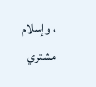، وإسلام مشتري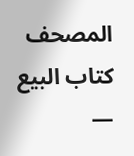المصحف
كتاب البيع —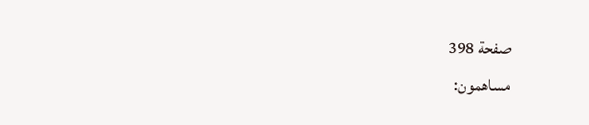صفحة 398
مساهمون: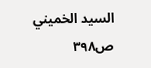السيد الخميني
ص٣٩٨